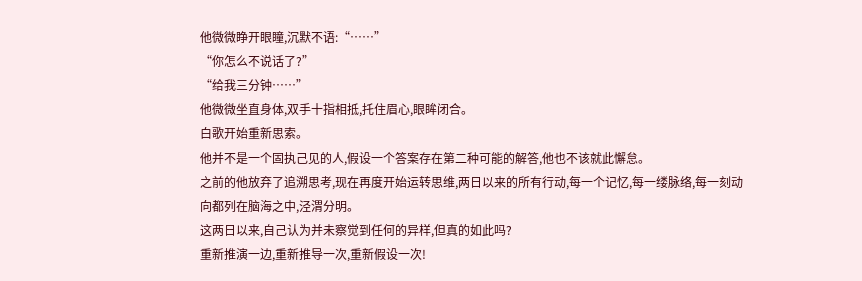他微微睁开眼瞳,沉默不语:“……”
“你怎么不说话了?”
“给我三分钟……”
他微微坐直身体,双手十指相抵,托住眉心,眼眸闭合。
白歌开始重新思索。
他并不是一个固执己见的人,假设一个答案存在第二种可能的解答,他也不该就此懈怠。
之前的他放弃了追溯思考,现在再度开始运转思维,两日以来的所有行动,每一个记忆,每一缕脉络,每一刻动向都列在脑海之中,泾渭分明。
这两日以来,自己认为并未察觉到任何的异样,但真的如此吗?
重新推演一边,重新推导一次,重新假设一次!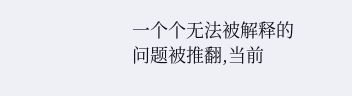一个个无法被解释的问题被推翻,当前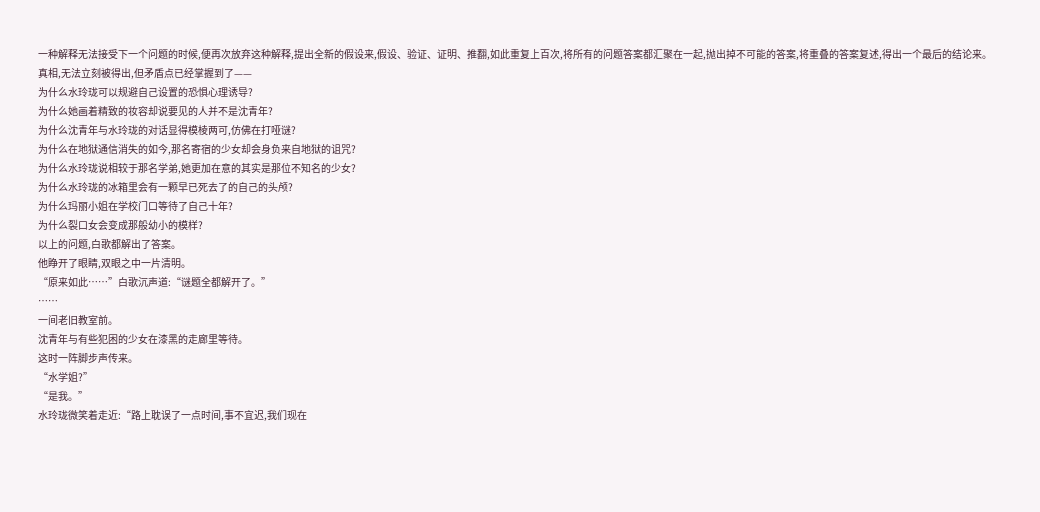一种解释无法接受下一个问题的时候,便再次放弃这种解释,提出全新的假设来,假设、验证、证明、推翻,如此重复上百次,将所有的问题答案都汇聚在一起,抛出掉不可能的答案,将重叠的答案复述,得出一个最后的结论来。
真相,无法立刻被得出,但矛盾点已经掌握到了——
为什么水玲珑可以规避自己设置的恐惧心理诱导?
为什么她画着精致的妆容却说要见的人并不是沈青年?
为什么沈青年与水玲珑的对话显得模棱两可,仿佛在打哑谜?
为什么在地狱通信消失的如今,那名寄宿的少女却会身负来自地狱的诅咒?
为什么水玲珑说相较于那名学弟,她更加在意的其实是那位不知名的少女?
为什么水玲珑的冰箱里会有一颗早已死去了的自己的头颅?
为什么玛丽小姐在学校门口等待了自己十年?
为什么裂口女会变成那般幼小的模样?
以上的问题,白歌都解出了答案。
他睁开了眼睛,双眼之中一片清明。
“原来如此……”白歌沉声道:“谜题全都解开了。”
……
一间老旧教室前。
沈青年与有些犯困的少女在漆黑的走廊里等待。
这时一阵脚步声传来。
“水学姐?”
“是我。”
水玲珑微笑着走近:“路上耽误了一点时间,事不宜迟,我们现在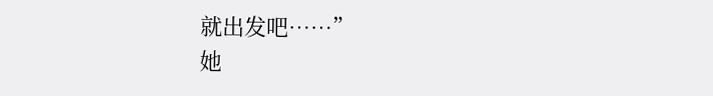就出发吧……”
她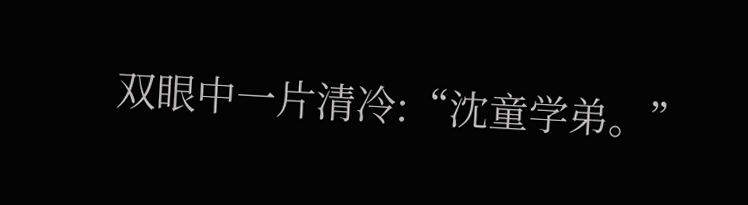双眼中一片清冷:“沈童学弟。”